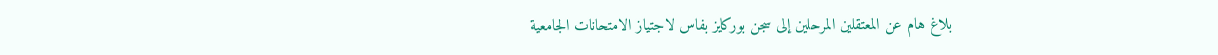بلاغ هام عن المعتقلين المرحلين إلى سجن بوركايز بفاس لاجتياز الامتحانات الجامعية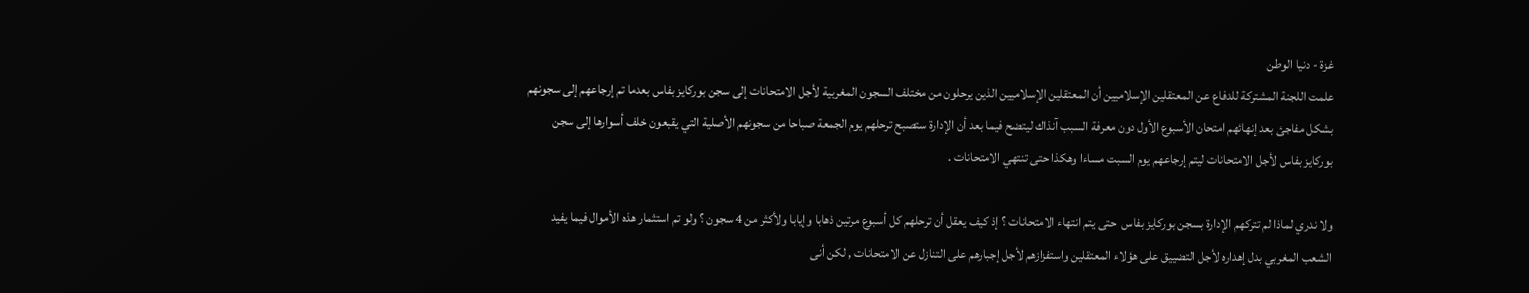غزة - دنيا الوطن
علمت اللجنة المشتركة للدفاع عن المعتقلين الإسلاميين أن المعتقلين الإسلاميين الذين يرحلون من مختلف السجون المغربية لأجل الامتحانات إلى سجن بوركايز بفاس بعدما تم إرجاعهم إلى سجونهم بشكل مفاجئ بعد إنهائهم امتحان الأسبوع الأول دون معرفة السبب آنذاك ليتضح فيما بعد أن الإدارة ستصبح ترحلهم يوم الجمعة صباحا من سجونهم الأصلية التي يقبعون خلف أسوارها إلى سجن بوركايز بفاس لأجل الامتحانات ليتم إرجاعهم يوم السبت مساءا وهكذا حتى تنتهي الامتحانات .

ولا ندري لماذا لم تتركهم الإدارة بسجن بوركايز بفاس  حتى يتم انتهاء الامتحانات ؟ إذ كيف يعقل أن ترحلهم كل أسبوع مرتين ذهابا وإيابا ولأكثر من 4 سجون ؟ ولو تم استثمار هذه الأموال فيما يفيد الشعب المغربي بدل إهداره لأجل التضييق على هؤلاء المعتقلين واستفزازهم لأجل إجبارهم على التنازل عن الامتحانات , لكن أنى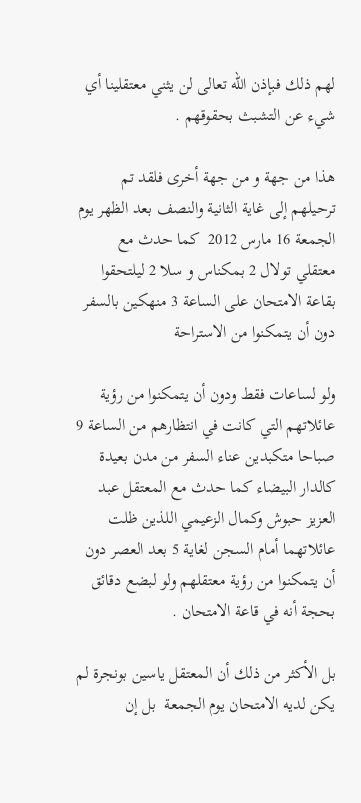لهم ذلك فبإذن الله تعالى لن يثني معتقلينا أي شيء عن التشبث بحقوقهم .

هذا من جهة و من جهة أخرى فلقد تم ترحيلهم إلى غاية الثانية والنصف بعد الظهر يوم الجمعة 16 مارس 2012  كما حدث مع معتقلي تولال 2 بمكناس و سلا 2 ليلتحقوا بقاعة الامتحان على الساعة 3 منهكين بالسفر دون أن يتمكنوا من الاستراحة

ولو لساعات فقط ودون أن يتمكنوا من رؤية عائلاتهم التي كانت في انتظارهم من الساعة 9 صباحا متكبدين عناء السفر من مدن بعيدة كالدار البيضاء كما حدث مع المعتقل عبد العزيز حبوش وكمال الزعيمي اللذين ظلت عائلاتهما أمام السجن لغاية 5 بعد العصر دون أن يتمكنوا من رؤية معتقلهم ولو لبضع دقائق بحجة أنه في قاعة الامتحان .

بل الأكثر من ذلك أن المعتقل ياسين بونجرة لم يكن لديه الامتحان يوم الجمعة  بل إن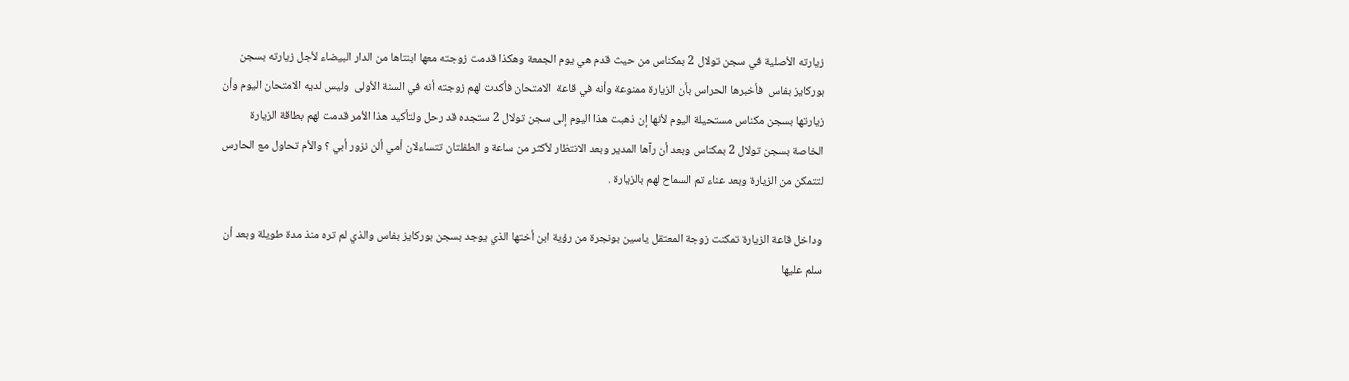زيارته الأصلية في سجن تولال 2 بمكناس من حيث قدم هي يوم الجمعة وهكذا قدمت زوجته معها ابنتاها من الدار البيضاء لأجل زيارته بسجن بوركايز بفاس  فأخبرها الحراس بأن الزيارة ممنوعة وأنه في قاعة  الامتحان فأكدت لهم زوجته أنه في السنة الأولى  وليس لديه الامتحان اليوم وأن زيارتها بسجن مكناس مستحيلة اليوم لأنها إن ذهبت هذا اليوم إلى سجن تولال 2 ستجده قد رحل ولتأكيد هذا الأمر قدمت لهم بطاقة الزيارة الخاصة بسجن تولال 2 بمكناس وبعد أن رآها المدير وبعد الانتظار لأكثر من ساعة و الطفلتان تتساءلان أمي ألن نزور أبي ؟ والأم تحاول مع الحارس لتتمكن من الزيارة وبعد عناء تم السماح لهم بالزيارة .

وداخل قاعة الزيارة تمكنت زوجة المعتقل ياسين بونجرة من رؤية ابن أختها الذي يوجد بسجن بوركايز بفاس والذي لم تره منذ مدة طويلة وبعد أن سلم عليها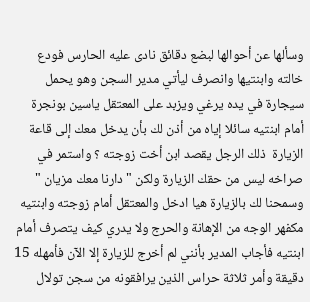وسألها عن أحوالها لبضع دقائق نادى عليه الحارس فودع خالته وابنتيها وانصرف ليأتي مدير السجن وهو يحمل سيجارة في يده يرغي ويزبد على المعتقل ياسين بونجرة أمام ابنتيه سائلا إياه من أذن لك بأن يدخل معك إلى قاعة الزيارة  ذلك الرجل يقصد ابن أخت زوجته ؟ واستمر في صراخه ليس من حقك الزيارة ولكن " دارنا معك مزيان " وسمحنا لك بالزيارة هيا ادخل والمعتقل أمام زوجته وابنتيه مكفهر الوجه من الإهانة والحرج ولا يدري كيف يتصرف أمام ابنتيه فأجاب المدير بأنني لم أخرج للزيارة إلا الآن فأمهله 15 دقيقة وأمر ثلاثة حراس الذين يرافقونه من سجن تولال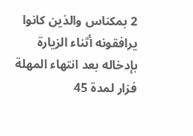2 بمكناس والذين كانوا يرافقونه أثناء الزيارة بإدخاله بعد انتهاء المهلة فزار لمدة 45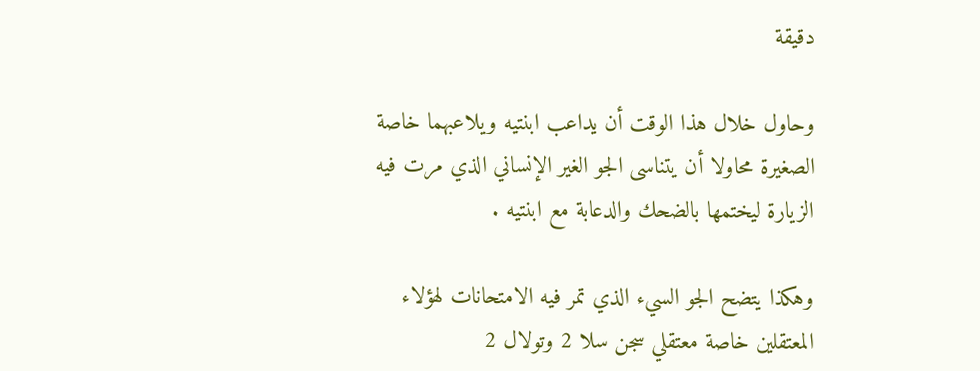دقيقة

وحاول خلال هذا الوقت أن يداعب ابنتيه ويلاعبهما خاصة الصغيرة محاولا أن يتناسى الجو الغير الإنساني الذي مرت فيه الزيارة ليختمها بالضحك والدعابة مع ابنتيه .

وهكذا يتضح الجو السيء الذي تمر فيه الامتحانات لهؤلاء المعتقلين خاصة معتقلي سجن سلا 2 وتولال 2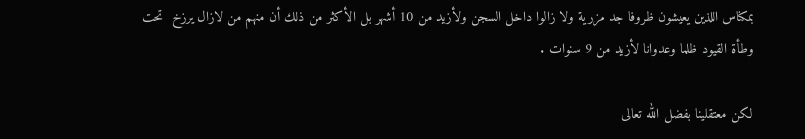بمكناس اللذين يعيشون ظروفا جد مزرية ولا زالوا داخل السجن ولأزيد من 10 أشهر بل الأكثر من ذلك أن منهم من لازال يرزخ  تحت وطأة القيود ظلما وعدوانا لأزيد من 9 سنوات .

لكن معتقلينا بفضل الله تعالى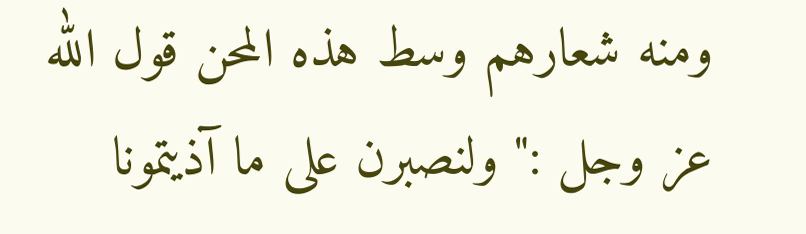ومنه شعارهم وسط هذه المحن قول الله عز وجل :" ولنصبرن على ما آذيتمونا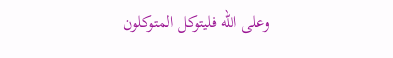وعلى الله فليتوكل المتوكلون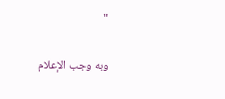"

وبه وجب الإعلام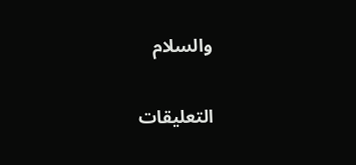والسلام


التعليقات